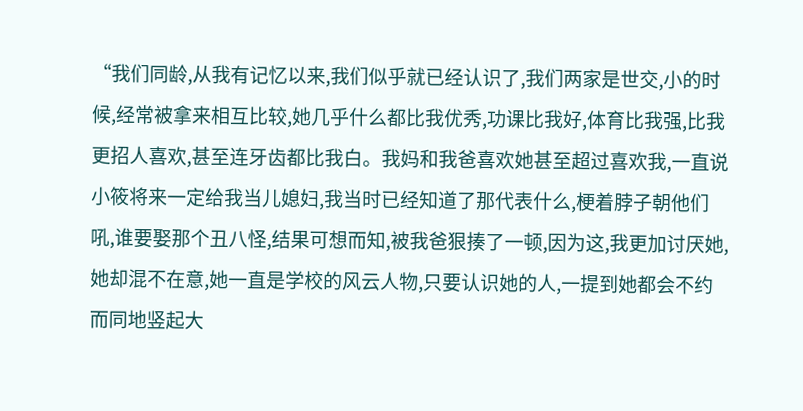“我们同龄,从我有记忆以来,我们似乎就已经认识了,我们两家是世交,小的时候,经常被拿来相互比较,她几乎什么都比我优秀,功课比我好,体育比我强,比我更招人喜欢,甚至连牙齿都比我白。我妈和我爸喜欢她甚至超过喜欢我,一直说小筱将来一定给我当儿媳妇,我当时已经知道了那代表什么,梗着脖子朝他们吼,谁要娶那个丑八怪,结果可想而知,被我爸狠揍了一顿,因为这,我更加讨厌她,她却混不在意,她一直是学校的风云人物,只要认识她的人,一提到她都会不约而同地竖起大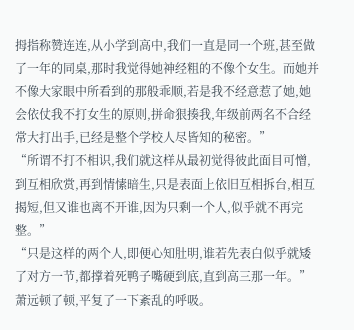拇指称赞连连,从小学到高中,我们一直是同一个班,甚至做了一年的同桌,那时我觉得她神经粗的不像个女生。而她并不像大家眼中所看到的那般乖顺,若是我不经意惹了她,她会依仗我不打女生的原则,拼命狠揍我,年级前两名不合经常大打出手,已经是整个学校人尽皆知的秘密。”
“所谓不打不相识,我们就这样从最初觉得彼此面目可憎,到互相欣赏,再到情愫暗生,只是表面上依旧互相拆台,相互揭短,但又谁也离不开谁,因为只剩一个人,似乎就不再完整。”
“只是这样的两个人,即便心知肚明,谁若先表白似乎就矮了对方一节,都撑着死鸭子嘴硬到底,直到高三那一年。”
萧远顿了顿,平复了一下紊乱的呼吸。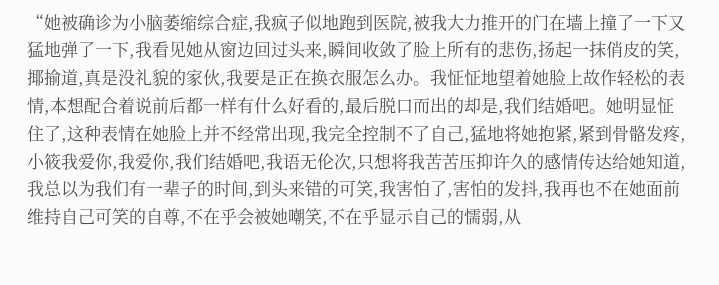“她被确诊为小脑萎缩综合症,我疯子似地跑到医院,被我大力推开的门在墙上撞了一下又猛地弹了一下,我看见她从窗边回过头来,瞬间收敛了脸上所有的悲伤,扬起一抹俏皮的笑,揶揄道,真是没礼貌的家伙,我要是正在换衣服怎么办。我怔怔地望着她脸上故作轻松的表情,本想配合着说前后都一样有什么好看的,最后脱口而出的却是,我们结婚吧。她明显怔住了,这种表情在她脸上并不经常出现,我完全控制不了自己,猛地将她抱紧,紧到骨骼发疼,小筱我爱你,我爱你,我们结婚吧,我语无伦次,只想将我苦苦压抑许久的感情传达给她知道,我总以为我们有一辈子的时间,到头来错的可笑,我害怕了,害怕的发抖,我再也不在她面前维持自己可笑的自尊,不在乎会被她嘲笑,不在乎显示自己的懦弱,从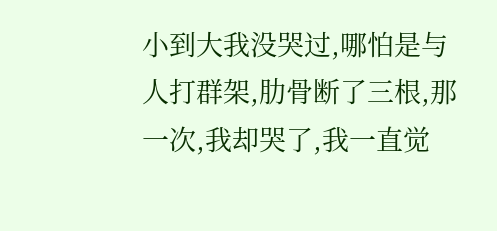小到大我没哭过,哪怕是与人打群架,肋骨断了三根,那一次,我却哭了,我一直觉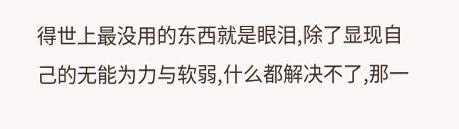得世上最没用的东西就是眼泪,除了显现自己的无能为力与软弱,什么都解决不了,那一